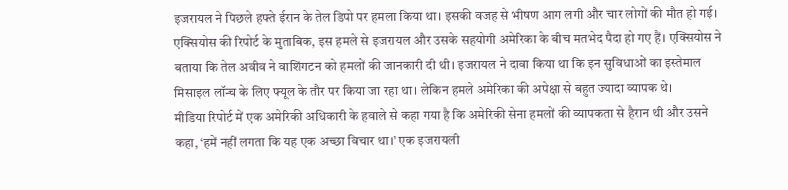इजरायल ने पिछले हफ्ते ईरान के तेल डिपो पर हमला किया था। इसकी वजह से भीषण आग लगी और चार लोगों की मौत हो गई। एक्सियोस की रिपोर्ट के मुताबिक, इस हमले से इजरायल और उसके सहयोगी अमेरिका के बीच मतभेद पैदा हो गए हैं। एक्सियोस ने बताया कि तेल अवीव ने वाशिंगटन को हमलों की जानकारी दी थी। इजरायल ने दावा किया था कि इन सुविधाओं का इस्तेमाल मिसाइल लॉन्च के लिए फ्यूल के तौर पर किया जा रहा था। लेकिन हमले अमेरिका की अपेक्षा से बहुत ज्यादा व्यापक थे।
मीडिया रिपोर्ट में एक अमेरिकी अधिकारी के हवाले से कहा गया है कि अमेरिकी सेना हमलों की व्यापकता से हैरान थी और उसने कहा, ‘हमें नहीं लगता कि यह एक अच्छा विचार था।’ एक इजरायली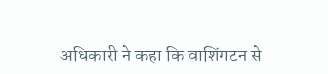अधिकारी ने कहा कि वाशिंगटन से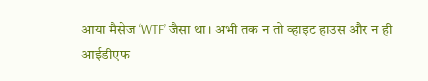आया मैसेज ‘WTF’ जैसा था। अभी तक न तो व्हाइट हाउस और न ही आईडीएफ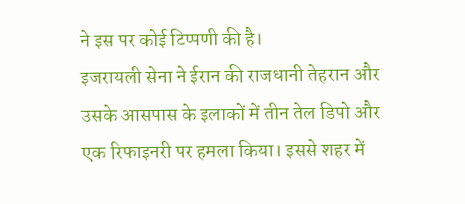ने इस पर कोई टिप्पणी की है।
इजरायली सेना ने ईरान की राजधानी तेहरान और उसके आसपास के इलाकों में तीन तेल डिपो और एक रिफाइनरी पर हमला किया। इससे शहर में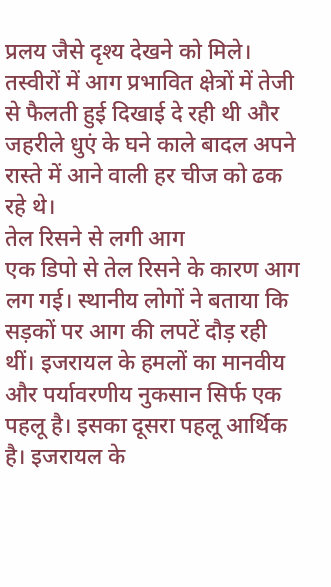प्रलय जैसे दृश्य देखने को मिले। तस्वीरों में आग प्रभावित क्षेत्रों में तेजी से फैलती हुई दिखाई दे रही थी और जहरीले धुएं के घने काले बादल अपने रास्ते में आने वाली हर चीज को ढक रहे थे।
तेल रिसने से लगी आग
एक डिपो से तेल रिसने के कारण आग लग गई। स्थानीय लोगों ने बताया कि सड़कों पर आग की लपटें दौड़ रही थीं। इजरायल के हमलों का मानवीय और पर्यावरणीय नुकसान सिर्फ एक पहलू है। इसका दूसरा पहलू आर्थिक है। इजरायल के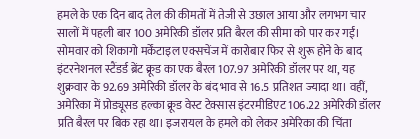हमले के एक दिन बाद तेल की कीमतों में तेजी से उछाल आया और लगभग चार सालों में पहली बार 100 अमेरिकी डॉलर प्रति बैरल की सीमा को पार कर गईं।
सोमवार को शिकागो मर्केंटाइल एक्सचेंज में कारोबार फिर से शुरू होने के बाद इंटरनेशनल स्टैंडर्ड ब्रेंट क्रूड का एक बैरल 107.97 अमेरिकी डॉलर पर था, यह शुक्रवार के 92.69 अमेरिकी डॉलर के बंद भाव से 16.5 प्रतिशत ज्यादा था। वहीं, अमेरिका में प्रोड्यूसड हल्का क्रूड वेस्ट टेक्सास इंटरमीडिएट 106.22 अमेरिकी डॉलर प्रति बैरल पर बिक रहा था। इजरायल के हमले को लेकर अमेरिका की चिंता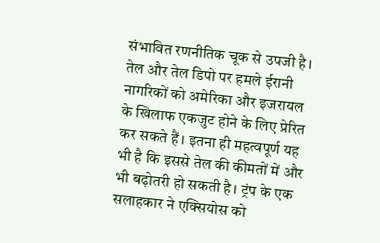संभावित रणनीतिक चूक से उपजी है।
तेल और तेल डिपो पर हमले ईरानी नागरिकों को अमेरिका और इजरायल के खिलाफ एकजुट होने के लिए प्रेरित कर सकते हैं। इतना ही महत्वपूर्ण यह भी है कि इससे तेल की कीमतों में और भी बढ़ोतरी हो सकती है। ट्रंप के एक सलाहकार ने एक्सियोस को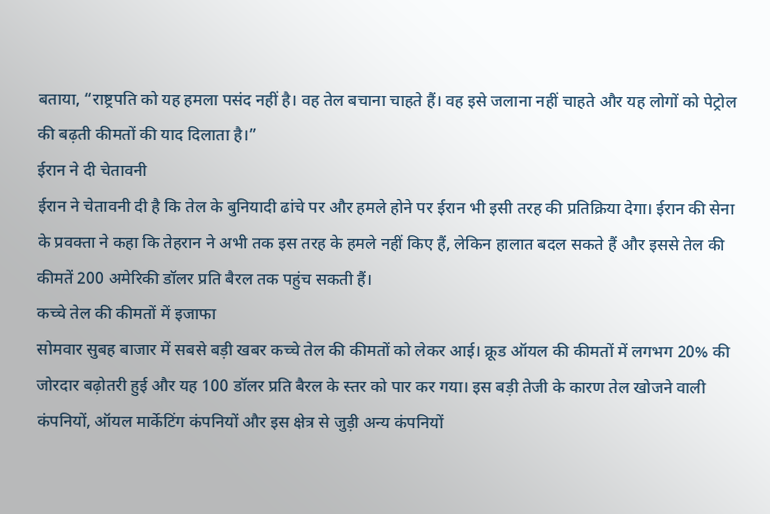बताया, “राष्ट्रपति को यह हमला पसंद नहीं है। वह तेल बचाना चाहते हैं। वह इसे जलाना नहीं चाहते और यह लोगों को पेट्रोल की बढ़ती कीमतों की याद दिलाता है।”
ईरान ने दी चेतावनी
ईरान ने चेतावनी दी है कि तेल के बुनियादी ढांचे पर और हमले होने पर ईरान भी इसी तरह की प्रतिक्रिया देगा। ईरान की सेना के प्रवक्ता ने कहा कि तेहरान ने अभी तक इस तरह के हमले नहीं किए हैं, लेकिन हालात बदल सकते हैं और इससे तेल की कीमतें 200 अमेरिकी डॉलर प्रति बैरल तक पहुंच सकती हैं।
कच्चे तेल की कीमतों में इजाफा
सोमवार सुबह बाजार में सबसे बड़ी खबर कच्चे तेल की कीमतों को लेकर आई। क्रूड ऑयल की कीमतों में लगभग 20% की जोरदार बढ़ोतरी हुई और यह 100 डॉलर प्रति बैरल के स्तर को पार कर गया। इस बड़ी तेजी के कारण तेल खोजने वाली कंपनियों, ऑयल मार्केटिंग कंपनियों और इस क्षेत्र से जुड़ी अन्य कंपनियों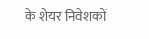के शेयर निवेशकों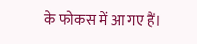के फोकस में आ गए हैं।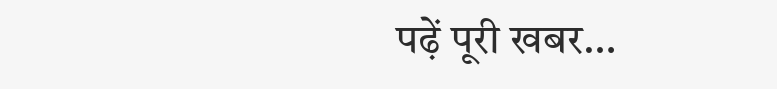पढ़ें पूरी खबर…